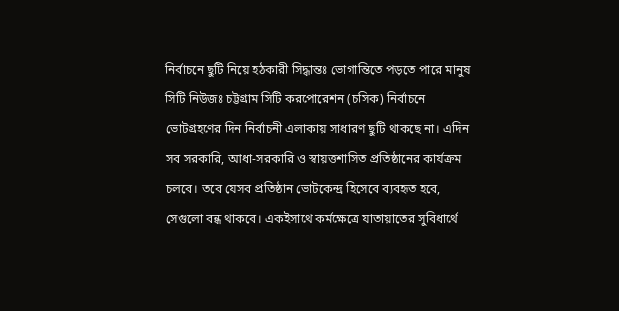নির্বাচনে ছুটি নিয়ে হঠকারী সিদ্ধান্তঃ ভোগান্তিতে পড়তে পারে মানুষ
সিটি নিউজঃ চট্টগ্রাম সিটি করপোরেশন (চসিক) নির্বাচনে ভোটগ্রহণের দিন নির্বাচনী এলাকায় সাধারণ ছুটি থাকছে না। এদিন সব সরকারি, আধা-সরকারি ও স্বায়ত্তশাসিত প্রতিষ্ঠানের কার্যক্রম চলবে। তবে যেসব প্রতিষ্ঠান ভোটকেন্দ্র হিসেবে ব্যবহৃত হবে, সেগুলো বন্ধ থাকবে। একইসাথে কর্মক্ষেত্রে যাতায়াতের সুবিধার্থে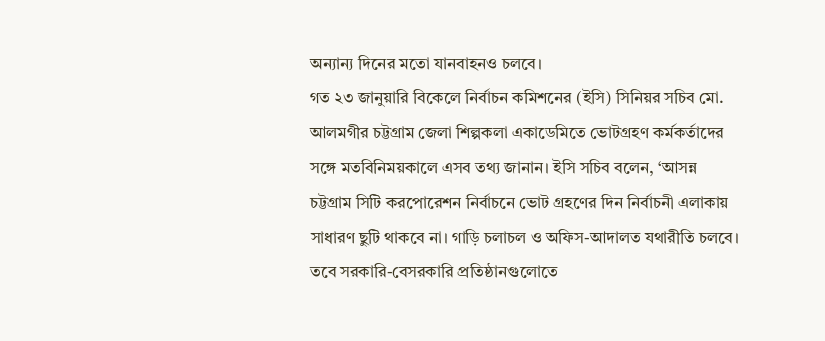অন্যান্য দিনের মতো যানবাহনও চলবে।
গত ২৩ জানুয়ারি বিকেলে নির্বাচন কমিশনের (ইসি) সিনিয়র সচিব মো. আলমগীর চট্টগ্রাম জেলা শিল্পকলা একাডেমিতে ভোটগ্রহণ কর্মকর্তাদের সঙ্গে মতবিনিময়কালে এসব তথ্য জানান। ইসি সচিব বলেন, ‘আসন্ন চট্টগ্রাম সিটি করপোরেশন নির্বাচনে ভোট গ্রহণের দিন নির্বাচনী এলাকায় সাধারণ ছুটি থাকবে না। গাড়ি চলাচল ও অফিস-আদালত যথারীতি চলবে। তবে সরকারি-বেসরকারি প্রতিষ্ঠানগুলোতে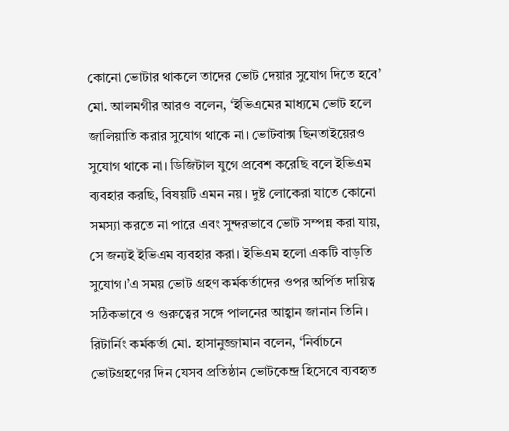কোনো ভোটার থাকলে তাদের ভোট দেয়ার সুযোগ দিতে হবে’
মো. আলমগীর আরও বলেন, ‘ইভিএমের মাধ্যমে ভোট হলে জালিয়াতি করার সুযোগ থাকে না। ভোটবাক্স ছিনতাইয়েরও সুযোগ থাকে না। ডিজিটাল যুগে প্রবেশ করেছি বলে ইভিএম ব্যবহার করছি, বিষয়টি এমন নয়। দুষ্ট লোকেরা যাতে কোনো সমস্যা করতে না পারে এবং সুন্দরভাবে ভোট সম্পন্ন করা যায়, সে জন্যই ইভিএম ব্যবহার করা। ইভিএম হলো একটি বাড়তি সুযোগ।’এ সময় ভোট গ্রহণ কর্মকর্তাদের ওপর অর্পিত দায়িত্ব সঠিকভাবে ও গুরুত্বের সঙ্গে পালনের আহ্বান জানান তিনি।
রিটার্নিং কর্মকর্তা মো. হাসানুজ্জামান বলেন, ‘নির্বাচনে ভোটগ্রহণের দিন যেসব প্রতিষ্ঠান ভোটকেন্দ্র হিসেবে ব্যবহৃত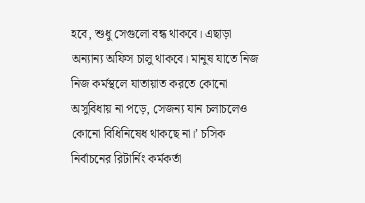হবে, শুধু সেগুলো বন্ধ থাকবে। এছাড়া অন্যান্য অফিস চালু থাকবে। মানুষ যাতে নিজ নিজ কর্মস্থলে যাতায়াত করতে কোনো অসুবিধায় না পড়ে, সেজন্য যান চলাচলেও কোনো বিধিনিষেধ থাকছে না।’ চসিক নির্বাচনের রিটার্নিং কর্মকর্তা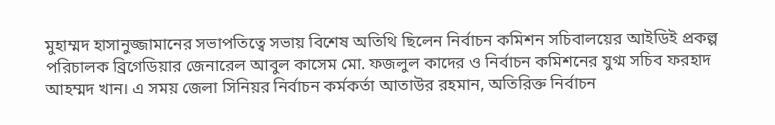মুহাম্মদ হাসানুজ্জামানের সভাপতিত্বে সভায় বিশেষ অতিথি ছিলেন নির্বাচন কমিশন সচিবালয়ের আইডিই প্রকল্প পরিচালক ব্রিগেডিয়ার জেনারেল আবুল কাসেম মো. ফজলুল কাদের ও নির্বাচন কমিশনের যুগ্ম সচিব ফরহাদ আহম্মদ খান। এ সময় জেলা সিনিয়র নির্বাচন কর্মকর্তা আতাউর রহমান, অতিরিক্ত নির্বাচন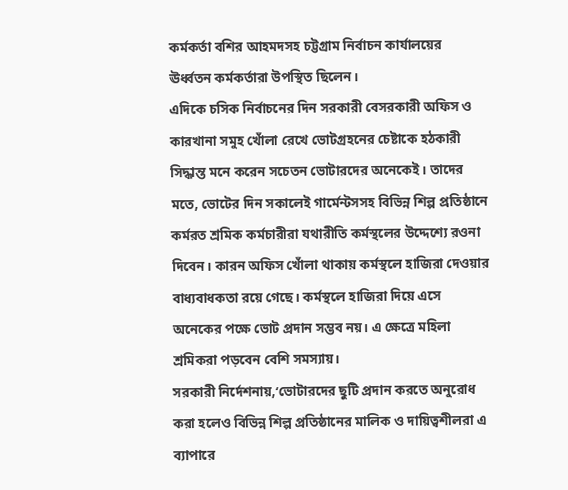কর্মকর্তা বশির আহমদসহ চট্টগ্রাম নির্বাচন কার্যালয়ের ঊর্ধ্বতন কর্মকর্তারা উপস্থিত ছিলেন।
এদিকে চসিক নির্বাচনের দিন সরকারী বেসরকারী অফিস ও কারখানা সমুহ খোঁলা রেখে ভোটগ্রহনের চেষ্টাকে হঠকারী সিদ্ধান্ত মনে করেন সচেতন ভোটারদের অনেকেই। তাদের মতে, ভোটের দিন সকালেই গার্মেন্টসসহ বিভিন্ন শিল্প প্রতিষ্ঠানে কর্মরত শ্রমিক কর্মচারীরা যথারীতি কর্মস্থলের উদ্দেশ্যে রওনা দিবেন। কারন অফিস খোঁলা থাকায় কর্মস্থলে হাজিরা দেওয়ার বাধ্যবাধকতা রয়ে গেছে। কর্মস্থলে হাজিরা দিয়ে এসে অনেকের পক্ষে ভোট প্রদান সম্ভব নয়। এ ক্ষেত্রে মহিলা শ্রমিকরা পড়বেন বেশি সমস্যায়।
সরকারী নির্দেশনায়,‘ভোটারদের ছুটি প্রদান করতে অনুরোধ করা হলেও বিভিন্ন শিল্প প্রতিষ্ঠানের মালিক ও দায়িত্বশীলরা এ ব্যাপারে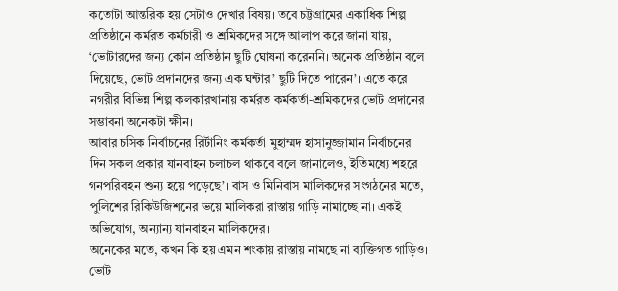কতোটা আন্তরিক হয় সেটাও দেখার বিষয়। তবে চট্টগ্রামের একাধিক শিল্প প্রতিষ্ঠানে কর্মরত কর্মচারী ও শ্রমিকদের সঙ্গে আলাপ করে জানা যায়, ‘ভোটারদের জন্য কোন প্রতিষ্ঠান ছুটি ঘোষনা করেননি। অনেক প্রতিষ্ঠান বলে দিয়েছে, ভোট প্রদানদের জন্য এক ঘন্টার’ ছুটি দিতে পারেন’। এতে করে নগরীর বিভিন্ন শিল্প কলকারখানায় কর্মরত কর্মকর্তা-শ্রমিকদের ভোট প্রদানের সম্ভাবনা অনেকটা ক্ষীন।
আবার চসিক নির্বাচনের রির্টানিং কর্মকর্তা মুহাম্মদ হাসানুজ্জামান নির্বাচনের দিন সকল প্রকার যানবাহন চলাচল থাকবে বলে জানালেও, ইতিমধ্যে শহরে গনপরিবহন শুন্য হয়ে পড়েছে’। বাস ও মিনিবাস মালিকদের সংগঠনের মতে, পুলিশের রিকিউজিশনের ভয়ে মালিকরা রাস্তায় গাড়ি নামাচ্ছে না। একই অভিযোগ, অন্যান্য যানবাহন মালিকদের।
অনেকের মতে, কখন কি হয় এমন শংকায় রাস্তায় নামছে না ব্যক্তিগত গাড়িও। ভোট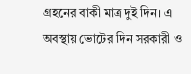গ্রহনের বাকী মাত্র দুই দিন। এ অবস্থায় ভোটের দিন সরকারী ও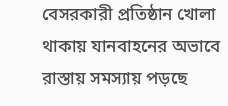বেসরকারী প্রতিষ্ঠান খোলা থাকায় যানবাহনের অভাবে রাস্তায় সমস্যায় পড়ছে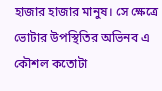হাজার হাজার মানুষ। সে ক্ষেত্রে ভোটার উপস্থিতির অভিনব এ কৌশল কতোটা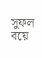সুফল বয়ে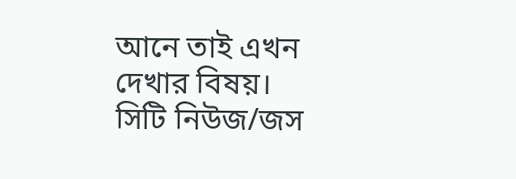আনে তাই এখন দেখার বিষয়।
সিটি নিউজ/জস